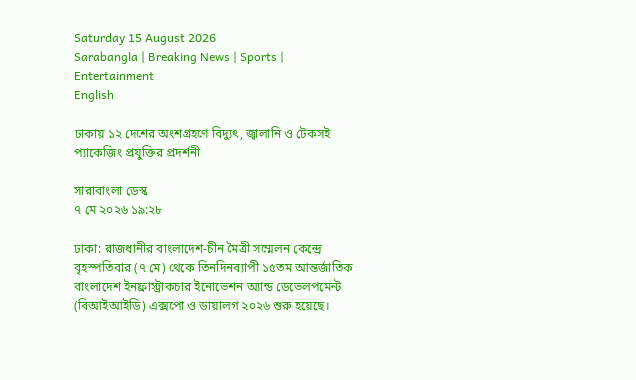Saturday 15 August 2026
Sarabangla | Breaking News | Sports | Entertainment
English

ঢাকায় ১২ দেশের অংশগ্রহণে বিদ্যুৎ, জ্বালানি ও টেকসই প্যাকেজিং প্রযুক্তির প্রদর্শনী

সারাবাংলা ডেস্ক
৭ মে ২০২৬ ১৯:২৮

ঢাকা: রাজধানীর বাংলাদেশ-চীন মৈত্রী সম্মেলন কেন্দ্রে বৃহস্পতিবার (৭ মে) থেকে তিনদিনব্যাপী ১৫তম আন্তর্জাতিক বাংলাদেশ ইনফ্রাস্ট্রাকচার ইনোভেশন অ্যান্ড ডেভেলপমেন্ট (বিআইআইডি) এক্সপো ও ডায়ালগ ২০২৬ শুরু হয়েছে।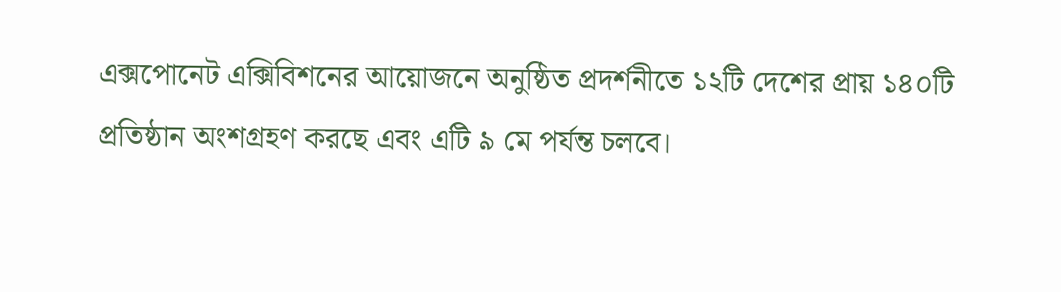এক্সপোনেট এক্সিবিশনের আয়োজনে অনুষ্ঠিত প্রদর্শনীতে ১২টি দেশের প্রায় ১৪০টি প্রতিষ্ঠান অংশগ্রহণ করছে এবং এটি ৯ মে পর্যন্ত চলবে।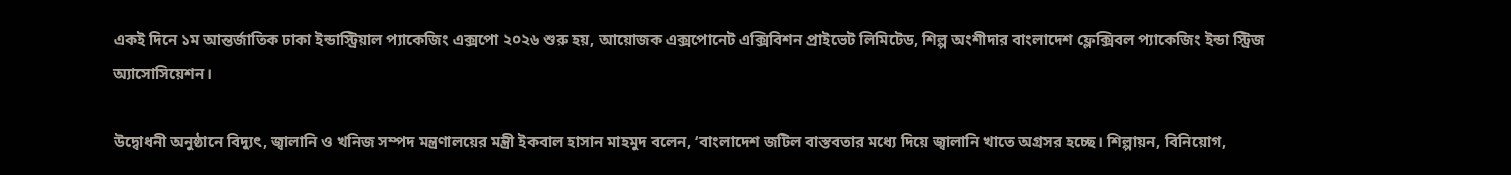একই দিনে ১ম আন্তর্জাতিক ঢাকা ইন্ডাস্ট্রিয়াল প্যাকেজিং এক্সপো ২০২৬ শুরু হয়, আয়োজক এক্সপোনেট এক্সিবিশন প্রাইভেট লিমিটেড, শিল্প অংশীদার বাংলাদেশ ফ্লেক্সিবল প্যাকেজিং ইন্ডা স্ট্রিজ অ্যাসোসিয়েশন।

উদ্বোধনী অনুষ্ঠানে বিদ্যুৎ, জ্বালানি ও খনিজ সম্পদ মন্ত্রণালয়ের মন্ত্রী ইকবাল হাসান মাহমুদ বলেন, ‘বাংলাদেশ জটিল বাস্তবতার মধ্যে দিয়ে জ্বালানি খাতে অগ্রসর হচ্ছে। শিল্পায়ন, বিনিয়োগ,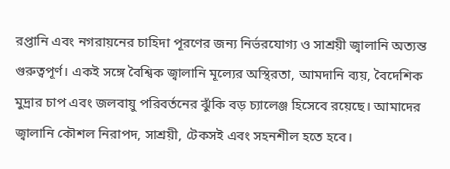রপ্তানি এবং নগরায়নের চাহিদা পূরণের জন্য নির্ভরযোগ্য ও সাশ্রয়ী জ্বালানি অত্যন্ত গুরুত্বপূর্ণ। একই সঙ্গে বৈশ্বিক জ্বালানি মূল্যের অস্থিরতা, আমদানি ব্যয়, বৈদেশিক মুদ্রার চাপ এবং জলবায়ু পরিবর্তনের ঝুঁকি বড় চ্যালেঞ্জ হিসেবে রয়েছে। আমাদের জ্বালানি কৌশল নিরাপদ, সাশ্রয়ী, টেকসই এবং সহনশীল হতে হবে।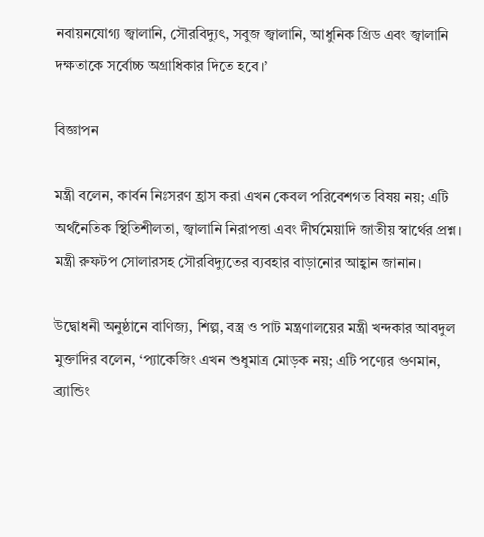নবায়নযোগ্য জ্বালানি, সৌরবিদ্যুৎ, সবুজ জ্বালানি, আধুনিক গ্রিড এবং জ্বালানি দক্ষতাকে সর্বোচ্চ অগ্রাধিকার দিতে হবে।’

বিজ্ঞাপন

মন্ত্রী বলেন, কার্বন নিঃসরণ হ্রাস করা এখন কেবল পরিবেশগত বিষয় নয়; এটি অর্থনৈতিক স্থিতিশীলতা, জ্বালানি নিরাপত্তা এবং দীর্ঘমেয়াদি জাতীয় স্বার্থের প্রশ্ন। মন্ত্রী রুফটপ সোলারসহ সৌরবিদ্যুতের ব্যবহার বাড়ানোর আহ্বান জানান।

উদ্বোধনী অনুষ্ঠানে বাণিজ্য, শিল্প, বস্ত্র ও পাট মন্ত্রণালয়ের মন্ত্রী খন্দকার আবদুল মুক্তাদির বলেন, ‘প্যাকেজিং এখন শুধুমাত্র মোড়ক নয়; এটি পণ্যের গুণমান, ব্র্যান্ডিং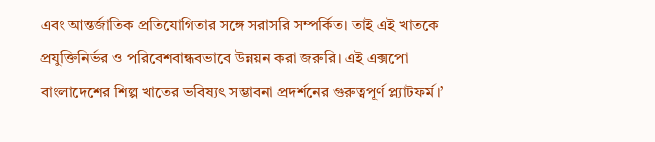এবং আন্তর্জাতিক প্রতিযোগিতার সঙ্গে সরাসরি সম্পর্কিত। তাই এই খাতকে প্রযুক্তিনির্ভর ও পরিবেশবান্ধবভাবে উন্নয়ন করা জরুরি। এই এক্সপো বাংলাদেশের শিল্প খাতের ভবিষ্যৎ সম্ভাবনা প্রদর্শনের গুরুত্বপূর্ণ প্ল্যাটফর্ম।’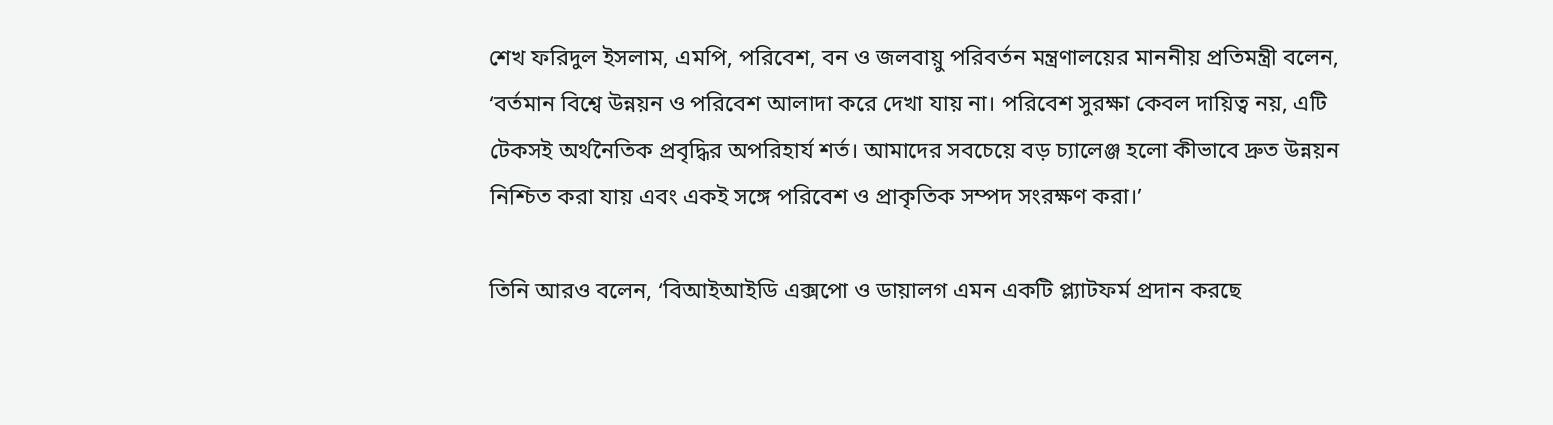শেখ ফরিদুল ইসলাম, এমপি, পরিবেশ, বন ও জলবায়ু পরিবর্তন মন্ত্রণালয়ের মাননীয় প্রতিমন্ত্রী বলেন, ‘বর্তমান বিশ্বে উন্নয়ন ও পরিবেশ আলাদা করে দেখা যায় না। পরিবেশ সুরক্ষা কেবল দায়িত্ব নয়, এটি টেকসই অর্থনৈতিক প্রবৃদ্ধির অপরিহার্য শর্ত। আমাদের সবচেয়ে বড় চ্যালেঞ্জ হলো কীভাবে দ্রুত উন্নয়ন নিশ্চিত করা যায় এবং একই সঙ্গে পরিবেশ ও প্রাকৃতিক সম্পদ সংরক্ষণ করা।’

তিনি আরও বলেন, ‘বিআইআইডি এক্সপো ও ডায়ালগ এমন একটি প্ল্যাটফর্ম প্রদান করছে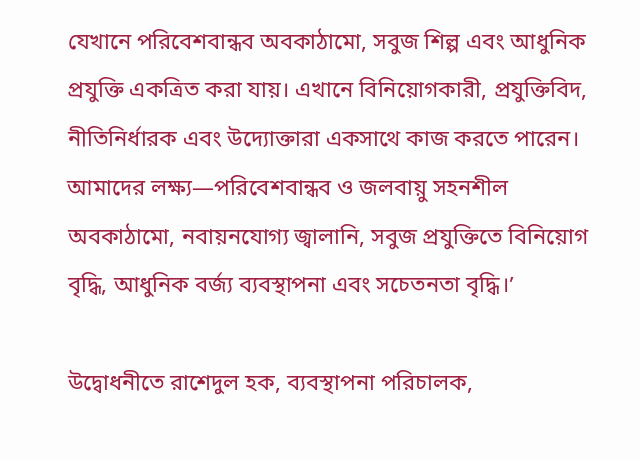যেখানে পরিবেশবান্ধব অবকাঠামো, সবুজ শিল্প এবং আধুনিক প্রযুক্তি একত্রিত করা যায়। এখানে বিনিয়োগকারী, প্রযুক্তিবিদ, নীতিনির্ধারক এবং উদ্যোক্তারা একসাথে কাজ করতে পারেন। আমাদের লক্ষ্য—পরিবেশবান্ধব ও জলবায়ু সহনশীল অবকাঠামো, নবায়নযোগ্য জ্বালানি, সবুজ প্রযুক্তিতে বিনিয়োগ বৃদ্ধি, আধুনিক বর্জ্য ব্যবস্থাপনা এবং সচেতনতা বৃদ্ধি।’

উদ্বোধনীতে রাশেদুল হক, ব্যবস্থাপনা পরিচালক,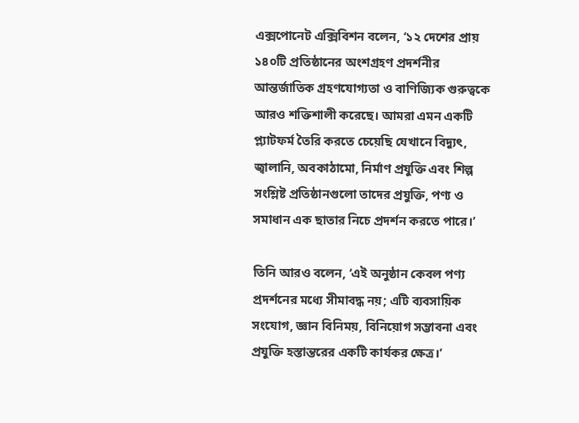এক্সপোনেট এক্সিবিশন বলেন, ‘১২ দেশের প্রায় ১৪০টি প্রতিষ্ঠানের অংশগ্রহণ প্রদর্শনীর আন্তর্জাতিক গ্রহণযোগ্যতা ও বাণিজ্যিক গুরুত্বকে আরও শক্তিশালী করেছে। আমরা এমন একটি প্ল্যাটফর্ম তৈরি করতে চেয়েছি যেখানে বিদ্যুৎ, জ্বালানি, অবকাঠামো, নির্মাণ প্রযুক্তি এবং শিল্প সংশ্লিষ্ট প্রতিষ্ঠানগুলো তাদের প্রযুক্তি, পণ্য ও সমাধান এক ছাতার নিচে প্রদর্শন করতে পারে।’

তিনি আরও বলেন, ‘এই অনুষ্ঠান কেবল পণ্য প্রদর্শনের মধ্যে সীমাবদ্ধ নয়; এটি ব্যবসায়িক সংযোগ, জ্ঞান বিনিময়, বিনিয়োগ সম্ভাবনা এবং প্রযুক্তি হস্তান্তরের একটি কার্যকর ক্ষেত্র।’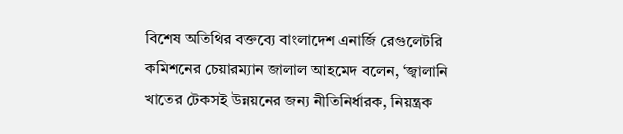বিশেষ অতিথির বক্তব্যে বাংলাদেশ এনার্জি রেগুলেটরি কমিশনের চেয়ারম্যান জালাল আহমেদ বলেন, ‘জ্বালানি খাতের টেকসই উন্নয়নের জন্য নীতিনির্ধারক, নিয়ন্ত্রক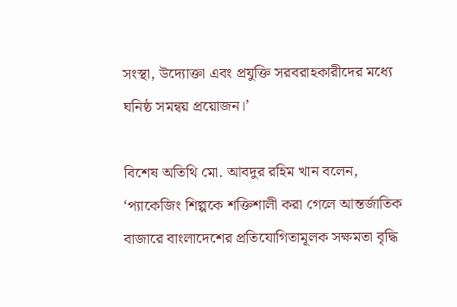সংস্থা, উদ্যোক্তা এবং প্রযুক্তি সরবরাহকারীদের মধ্যে ঘনিষ্ঠ সমন্বয় প্রয়োজন।’

বিশেষ অতিথি মো. আবদুর রহিম খান বলেন, ‘প্যাকেজিং শিল্পকে শক্তিশালী করা গেলে আন্তর্জাতিক বাজারে বাংলাদেশের প্রতিযোগিতামূলক সক্ষমতা বৃদ্ধি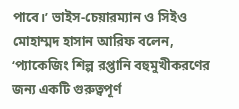পাবে।’ ভাইস-চেয়ারম্যান ও সিইও মোহাম্মদ হাসান আরিফ বলেন, ‘প্যাকেজিং শিল্প রপ্তানি বহুমুখীকরণের জন্য একটি গুরুত্বপূর্ণ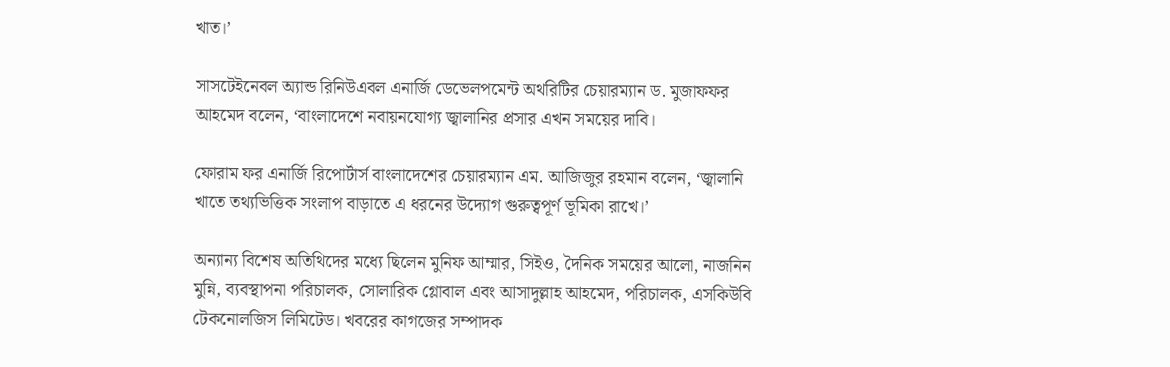খাত।’

সাসটেইনেবল অ্যান্ড রিনিউএবল এনার্জি ডেভেলপমেন্ট অথরিটির চেয়ারম্যান ড. মুজাফফর আহমেদ বলেন, ‘বাংলাদেশে নবায়নযোগ্য জ্বালানির প্রসার এখন সময়ের দাবি।

ফোরাম ফর এনার্জি রিপোর্টার্স বাংলাদেশের চেয়ারম্যান এম. আজিজুর রহমান বলেন, ‘জ্বালানি খাতে তথ্যভিত্তিক সংলাপ বাড়াতে এ ধরনের উদ্যোগ গুরুত্বপূর্ণ ভূমিকা রাখে।’

অন্যান্য বিশেষ অতিথিদের মধ্যে ছিলেন মুনিফ আম্মার, সিইও, দৈনিক সময়ের আলো, নাজনিন মুন্নি, ব্যবস্থাপনা পরিচালক, সোলারিক গ্লোবাল এবং আসাদুল্লাহ আহমেদ, পরিচালক, এসকিউবি টেকনোলজিস লিমিটেড। খবরের কাগজের সম্পাদক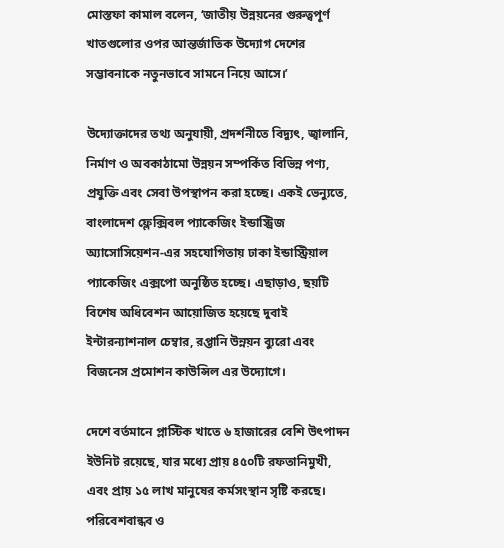মোস্তফা কামাল বলেন, ‘জাতীয় উন্নয়নের গুরুত্বপূর্ণ খাতগুলোর ওপর আন্তর্জাতিক উদ্যোগ দেশের সম্ভাবনাকে নতুনভাবে সামনে নিয়ে আসে।’

উদ্যোক্তাদের তথ্য অনুযায়ী, প্রদর্শনীতে বিদ্যুৎ, জ্বালানি, নির্মাণ ও অবকাঠামো উন্নয়ন সম্পর্কিত বিভিন্ন পণ্য, প্রযুক্তি এবং সেবা উপস্থাপন করা হচ্ছে। একই ভেন্যুতে, বাংলাদেশ ফ্লেক্সিবল প্যাকেজিং ইন্ডাস্ট্রিজ অ্যাসোসিয়েশন-এর সহযোগিতায় ঢাকা ইন্ডাস্ট্রিয়াল প্যাকেজিং এক্সপো অনুষ্ঠিত হচ্ছে। এছাড়াও, ছয়টি বিশেষ অধিবেশন আয়োজিত হয়েছে দুবাই ইন্টারন্যাশনাল চেম্বার, রপ্তানি উন্নয়ন ব্যুরো এবং বিজনেস প্রমোশন কাউন্সিল এর উদ্যোগে।

দেশে বর্তমানে প্লাস্টিক খাতে ৬ হাজারের বেশি উৎপাদন ইউনিট রয়েছে, যার মধ্যে প্রায় ৪৫০টি রফতানিমুখী, এবং প্রায় ১৫ লাখ মানুষের কর্মসংস্থান সৃষ্টি করছে। পরিবেশবান্ধব ও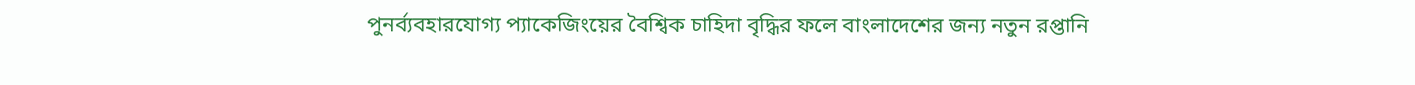পুনর্ব্যবহারযোগ্য প্যাকেজিংয়ের বৈশ্বিক চাহিদা বৃদ্ধির ফলে বাংলাদেশের জন্য নতুন রপ্তানি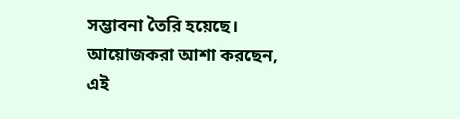সম্ভাবনা তৈরি হয়েছে। আয়োজকরা আশা করছেন, এই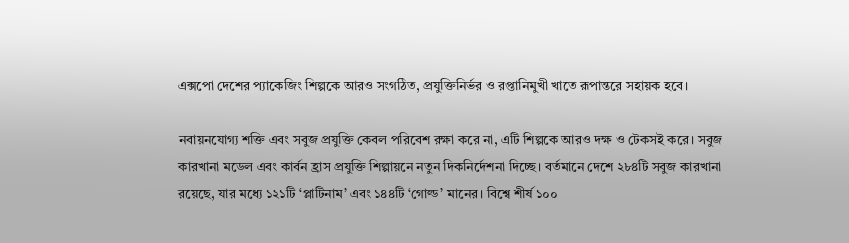এক্সপো দেশের প্যাকেজিং শিল্পকে আরও সংগঠিত, প্রযুক্তিনির্ভর ও রপ্তানিমুখী খাতে রূপান্তরে সহায়ক হবে।

নবায়নযোগ্য শক্তি এবং সবুজ প্রযুক্তি কেবল পরিবেশ রক্ষা করে না, এটি শিল্পকে আরও দক্ষ ও টেকসই করে। সবুজ কারখানা মডেল এবং কার্বন হ্রাস প্রযুক্তি শিল্পায়নে নতুন দিকনির্দেশনা দিচ্ছে। বর্তমানে দেশে ২৮৪টি সবুজ কারখানা রয়েছে, যার মধ্যে ১২১টি ‘প্লাটিনাম’ এবং ১৪৪টি ‘গোল্ড’ মানের। বিশ্বে শীর্ষ ১০০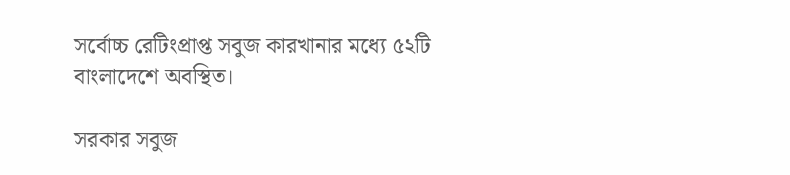সর্বোচ্চ রেটিংপ্রাপ্ত সবুজ কারখানার মধ্যে ৫২টি বাংলাদেশে অবস্থিত।

সরকার সবুজ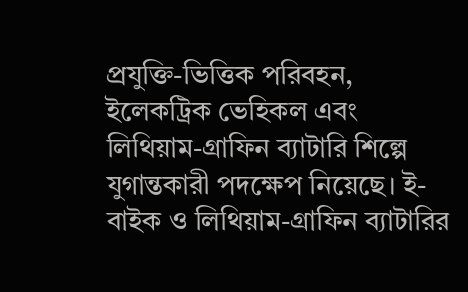প্রযুক্তি-ভিত্তিক পরিবহন, ইলেকট্রিক ভেহিকল এবং লিথিয়াম-গ্রাফিন ব্যাটারি শিল্পে যুগান্তকারী পদক্ষেপ নিয়েছে। ই-বাইক ও লিথিয়াম-গ্রাফিন ব্যাটারির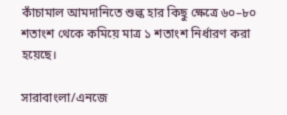কাঁচামাল আমদানিতে শুল্ক হার কিছু ক্ষেত্রে ৬০–৮০ শতাংশ থেকে কমিয়ে মাত্র ১ শতাংশ নির্ধারণ করা হয়েছে।

সারাবাংলা/এনজে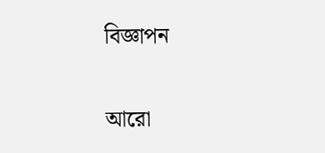বিজ্ঞাপন

আরো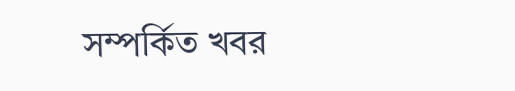সম্পর্কিত খবর